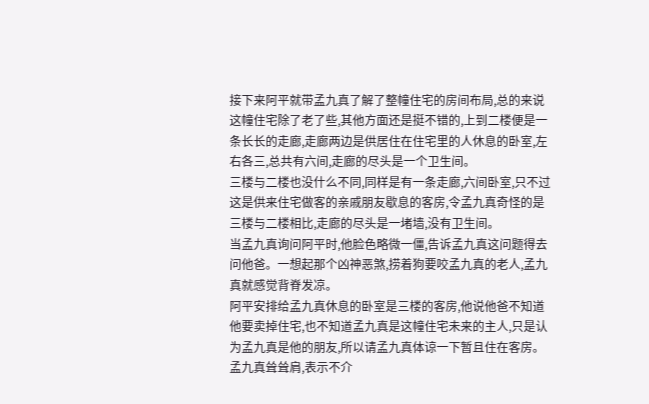接下来阿平就带孟九真了解了整幢住宅的房间布局,总的来说这幢住宅除了老了些,其他方面还是挺不错的,上到二楼便是一条长长的走廊,走廊两边是供居住在住宅里的人休息的卧室,左右各三,总共有六间,走廊的尽头是一个卫生间。
三楼与二楼也没什么不同,同样是有一条走廊,六间卧室,只不过这是供来住宅做客的亲戚朋友歇息的客房,令孟九真奇怪的是三楼与二楼相比,走廊的尽头是一堵墙,没有卫生间。
当孟九真询问阿平时,他脸色略微一僵,告诉孟九真这问题得去问他爸。一想起那个凶神恶煞,捞着狗要咬孟九真的老人,孟九真就感觉背脊发凉。
阿平安排给孟九真休息的卧室是三楼的客房,他说他爸不知道他要卖掉住宅,也不知道孟九真是这幢住宅未来的主人,只是认为孟九真是他的朋友,所以请孟九真体谅一下暂且住在客房。
孟九真耸耸肩,表示不介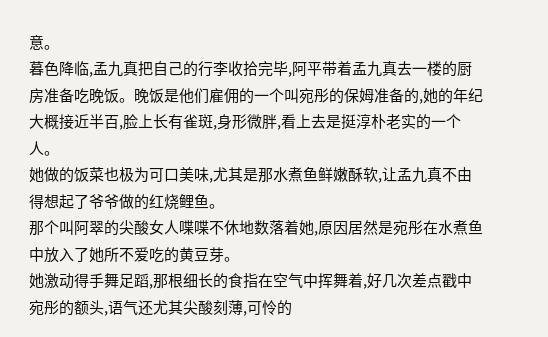意。
暮色降临,孟九真把自己的行李收拾完毕,阿平带着孟九真去一楼的厨房准备吃晚饭。晚饭是他们雇佣的一个叫宛彤的保姆准备的,她的年纪大概接近半百,脸上长有雀斑,身形微胖,看上去是挺淳朴老实的一个人。
她做的饭菜也极为可口美味,尤其是那水煮鱼鲜嫩酥软,让孟九真不由得想起了爷爷做的红烧鲤鱼。
那个叫阿翠的尖酸女人喋喋不休地数落着她,原因居然是宛彤在水煮鱼中放入了她所不爱吃的黄豆芽。
她激动得手舞足蹈,那根细长的食指在空气中挥舞着,好几次差点戳中宛彤的额头,语气还尤其尖酸刻薄,可怜的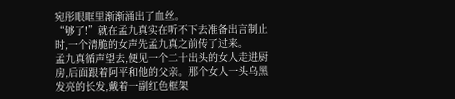宛彤眼眶里渐渐涌出了血丝。
“够了!”就在孟九真实在听不下去准备出言制止时,一个清脆的女声先孟九真之前传了过来。
孟九真循声望去,便见一个二十出头的女人走进厨房,后面跟着阿平和他的父亲。那个女人一头乌黑发亮的长发,戴着一副红色框架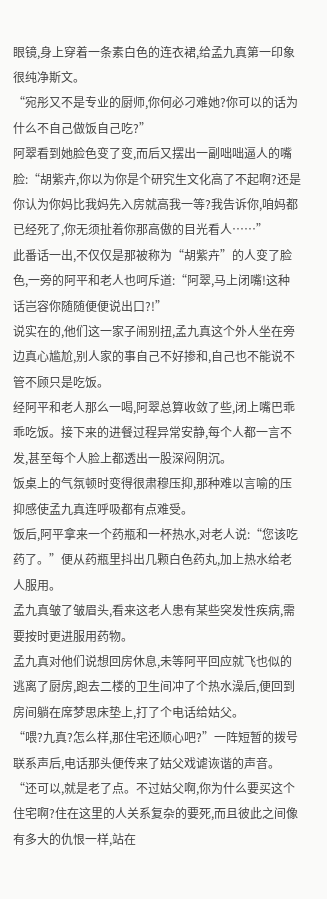眼镜,身上穿着一条素白色的连衣裙,给孟九真第一印象很纯净斯文。
“宛彤又不是专业的厨师,你何必刁难她?你可以的话为什么不自己做饭自己吃?”
阿翠看到她脸色变了变,而后又摆出一副咄咄逼人的嘴脸:“胡紫卉,你以为你是个研究生文化高了不起啊?还是你认为你妈比我妈先入房就高我一等?我告诉你,咱妈都已经死了,你无须扯着你那高傲的目光看人……”
此番话一出,不仅仅是那被称为“胡紫卉”的人变了脸色,一旁的阿平和老人也呵斥道:“阿翠,马上闭嘴!这种话岂容你随随便便说出口?!”
说实在的,他们这一家子闹别扭,孟九真这个外人坐在旁边真心尴尬,别人家的事自己不好掺和,自己也不能说不管不顾只是吃饭。
经阿平和老人那么一喝,阿翠总算收敛了些,闭上嘴巴乖乖吃饭。接下来的进餐过程异常安静,每个人都一言不发,甚至每个人脸上都透出一股深闷阴沉。
饭桌上的气氛顿时变得很肃穆压抑,那种难以言喻的压抑感使孟九真连呼吸都有点难受。
饭后,阿平拿来一个药瓶和一杯热水,对老人说:“您该吃药了。”便从药瓶里抖出几颗白色药丸,加上热水给老人服用。
孟九真皱了皱眉头,看来这老人患有某些突发性疾病,需要按时更进服用药物。
孟九真对他们说想回房休息,未等阿平回应就飞也似的逃离了厨房,跑去二楼的卫生间冲了个热水澡后,便回到房间躺在席梦思床垫上,打了个电话给姑父。
“喂?九真?怎么样,那住宅还顺心吧?”一阵短暂的拨号联系声后,电话那头便传来了姑父戏谑诙谐的声音。
“还可以,就是老了点。不过姑父啊,你为什么要买这个住宅啊?住在这里的人关系复杂的要死,而且彼此之间像有多大的仇恨一样,站在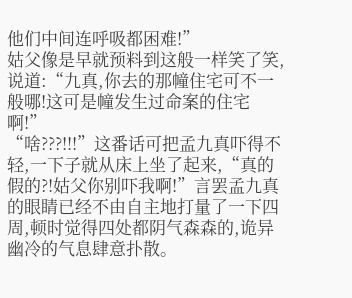他们中间连呼吸都困难!”
姑父像是早就预料到这般一样笑了笑,说道:“九真,你去的那幢住宅可不一般哪!这可是幢发生过命案的住宅啊!”
“啥???!!!”这番话可把孟九真吓得不轻,一下子就从床上坐了起来,“真的假的?!姑父你别吓我啊!”言罢孟九真的眼睛已经不由自主地打量了一下四周,顿时觉得四处都阴气森森的,诡异幽冷的气息肆意扑散。